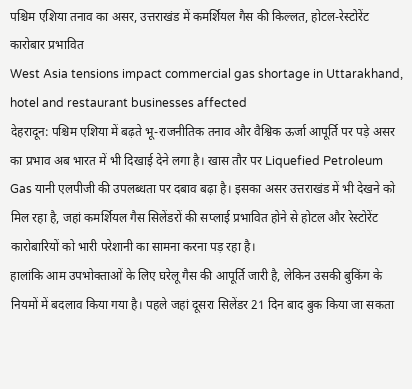पश्चिम एशिया तनाव का असर, उत्तराखंड में कमर्शियल गैस की किल्लत, होटल-रेस्टोरेंट कारोबार प्रभावित
West Asia tensions impact commercial gas shortage in Uttarakhand, hotel and restaurant businesses affected
देहरादून: पश्चिम एशिया में बढ़ते भू-राजनीतिक तनाव और वैश्विक ऊर्जा आपूर्ति पर पड़े असर का प्रभाव अब भारत में भी दिखाई देने लगा है। खास तौर पर Liquefied Petroleum Gas यानी एलपीजी की उपलब्धता पर दबाव बढ़ा है। इसका असर उत्तराखंड में भी देखने को मिल रहा है, जहां कमर्शियल गैस सिलेंडरों की सप्लाई प्रभावित होने से होटल और रेस्टोरेंट कारोबारियों को भारी परेशानी का सामना करना पड़ रहा है।
हालांकि आम उपभोक्ताओं के लिए घरेलू गैस की आपूर्ति जारी है, लेकिन उसकी बुकिंग के नियमों में बदलाव किया गया है। पहले जहां दूसरा सिलेंडर 21 दिन बाद बुक किया जा सकता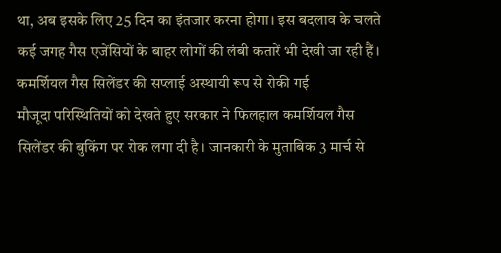था, अब इसके लिए 25 दिन का इंतजार करना होगा। इस बदलाव के चलते कई जगह गैस एजेंसियों के बाहर लोगों की लंबी कतारें भी देखी जा रही हैं।
कमर्शियल गैस सिलेंडर की सप्लाई अस्थायी रूप से रोकी गई
मौजूदा परिस्थितियों को देखते हुए सरकार ने फिलहाल कमर्शियल गैस सिलेंडर की बुकिंग पर रोक लगा दी है। जानकारी के मुताबिक 3 मार्च से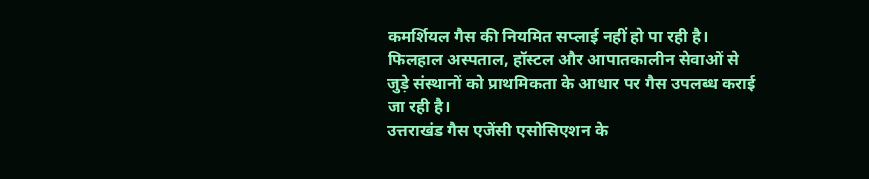कमर्शियल गैस की नियमित सप्लाई नहीं हो पा रही है। फिलहाल अस्पताल, हॉस्टल और आपातकालीन सेवाओं से जुड़े संस्थानों को प्राथमिकता के आधार पर गैस उपलब्ध कराई जा रही है।
उत्तराखंड गैस एजेंसी एसोसिएशन के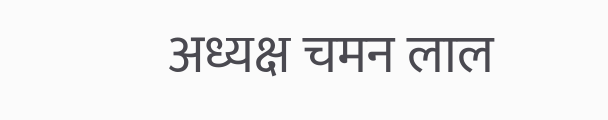अध्यक्ष चमन लाल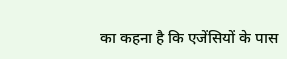का कहना है कि एजेंसियों के पास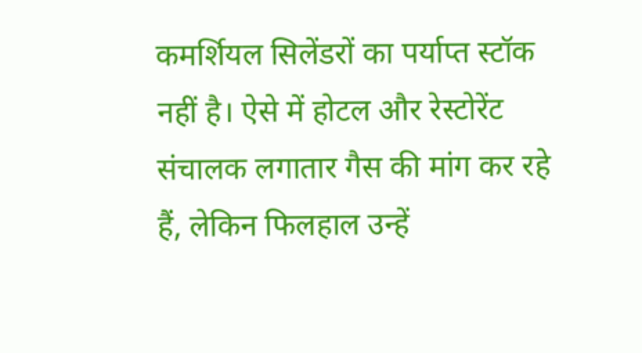कमर्शियल सिलेंडरों का पर्याप्त स्टॉक नहीं है। ऐसे में होटल और रेस्टोरेंट संचालक लगातार गैस की मांग कर रहे हैं, लेकिन फिलहाल उन्हें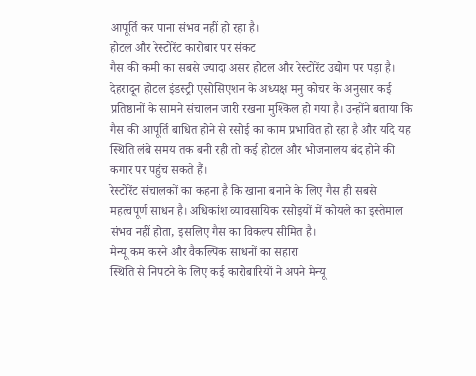आपूर्ति कर पाना संभव नहीं हो रहा है।
होटल और रेस्टोरेंट कारोबार पर संकट
गैस की कमी का सबसे ज्यादा असर होटल और रेस्टोरेंट उद्योग पर पड़ा है। देहरादून होटल इंडस्ट्री एसोसिएशन के अध्यक्ष मनु कोचर के अनुसार कई प्रतिष्ठानों के सामने संचालन जारी रखना मुश्किल हो गया है। उन्होंने बताया कि गैस की आपूर्ति बाधित होने से रसोई का काम प्रभावित हो रहा है और यदि यह स्थिति लंबे समय तक बनी रही तो कई होटल और भोजनालय बंद होने की कगार पर पहुंच सकते हैं।
रेस्टोरेंट संचालकों का कहना है कि खाना बनाने के लिए गैस ही सबसे महत्वपूर्ण साधन है। अधिकांश व्यावसायिक रसोइयों में कोयले का इस्तेमाल संभव नहीं होता, इसलिए गैस का विकल्प सीमित है।
मेन्यू कम करने और वैकल्पिक साधनों का सहारा
स्थिति से निपटने के लिए कई कारोबारियों ने अपने मेन्यू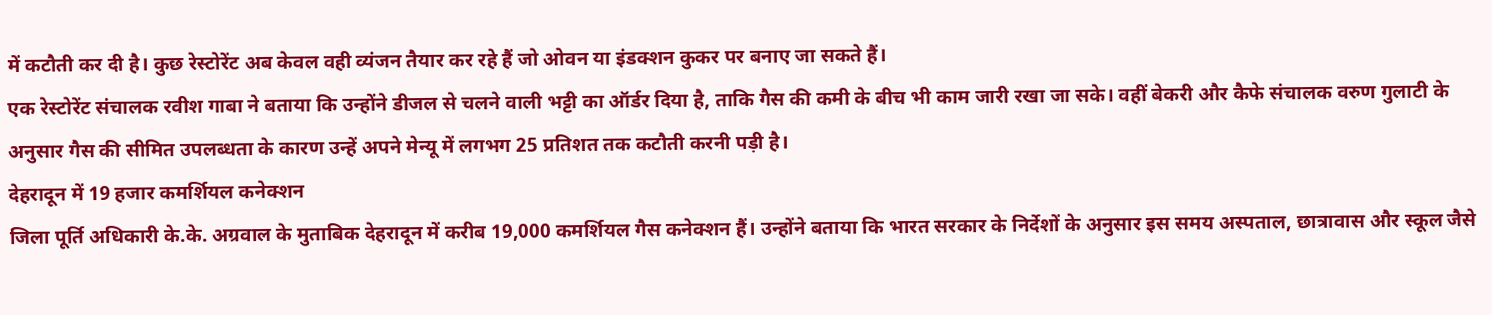में कटौती कर दी है। कुछ रेस्टोरेंट अब केवल वही व्यंजन तैयार कर रहे हैं जो ओवन या इंडक्शन कुकर पर बनाए जा सकते हैं।
एक रेस्टोरेंट संचालक रवीश गाबा ने बताया कि उन्होंने डीजल से चलने वाली भट्टी का ऑर्डर दिया है, ताकि गैस की कमी के बीच भी काम जारी रखा जा सके। वहीं बेकरी और कैफे संचालक वरुण गुलाटी के अनुसार गैस की सीमित उपलब्धता के कारण उन्हें अपने मेन्यू में लगभग 25 प्रतिशत तक कटौती करनी पड़ी है।
देहरादून में 19 हजार कमर्शियल कनेक्शन
जिला पूर्ति अधिकारी के.के. अग्रवाल के मुताबिक देहरादून में करीब 19,000 कमर्शियल गैस कनेक्शन हैं। उन्होंने बताया कि भारत सरकार के निर्देशों के अनुसार इस समय अस्पताल, छात्रावास और स्कूल जैसे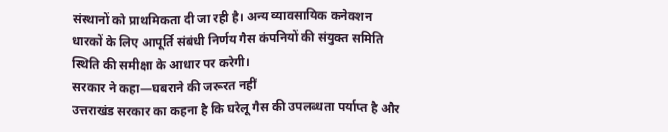संस्थानों को प्राथमिकता दी जा रही है। अन्य व्यावसायिक कनेक्शन धारकों के लिए आपूर्ति संबंधी निर्णय गैस कंपनियों की संयुक्त समिति स्थिति की समीक्षा के आधार पर करेगी।
सरकार ने कहा—घबराने की जरूरत नहीं
उत्तराखंड सरकार का कहना है कि घरेलू गैस की उपलब्धता पर्याप्त है और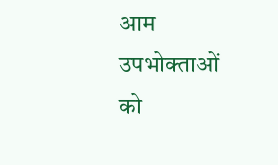आम उपभोक्ताओं को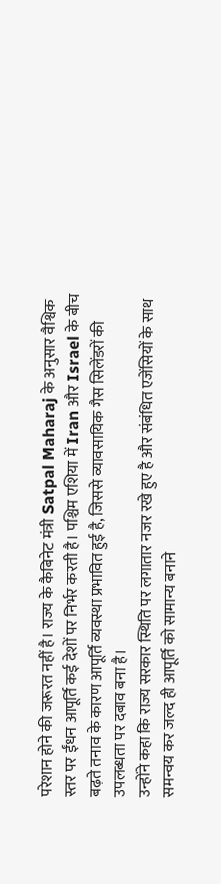परेशान होने की जरूरत नहीं है। राज्य के कैबिनेट मंत्री Satpal Maharaj के अनुसार वैश्विक स्तर पर ईंधन आपूर्ति कई देशों पर निर्भर करती है। पश्चिम एशिया में Iran और Israel के बीच बढ़ते तनाव के कारण आपूर्ति व्यवस्था प्रभावित हुई है, जिससे व्यावसायिक गैस सिलेंडरों की उपलब्धता पर दबाव बना है।
उन्होंने कहा कि राज्य सरकार स्थिति पर लगातार नजर रखे हुए है और संबंधित एजेंसियों के साथ समन्वय कर जल्द ही आपूर्ति को सामान्य बनाने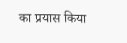का प्रयास किया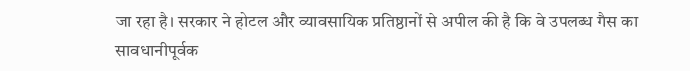जा रहा है। सरकार ने होटल और व्यावसायिक प्रतिष्ठानों से अपील की है कि वे उपलब्ध गैस का सावधानीपूर्वक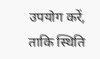उपयोग करें, ताकि स्थिति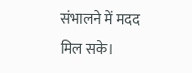संभालने में मदद मिल सके।